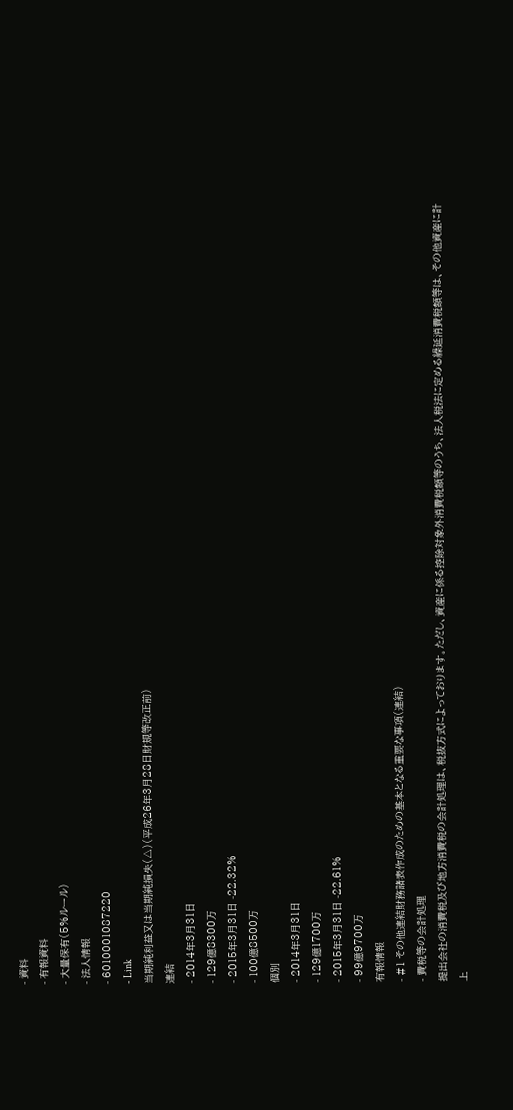- 資料
- 有報資料
- 大量保有(5%ルール)
- 法人情報
- 6010001087220
- Link
当期純利益又は当期純損失(△)(平成26年3月28日財規等改正前)
連結
- 2014年3月31日
- 129億8300万
- 2015年3月31日 -22.32%
- 100億8500万
個別
- 2014年3月31日
- 129億1700万
- 2015年3月31日 -22.61%
- 99億9700万
有報情報
- #1 その他連結財務諸表作成のための基本となる重要な事項(連結)
- 費税等の会計処理
提出会社の消費税及び地方消費税の会計処理は、税抜方式によっております。ただし、資産に係る控除対象外消費税額等のうち、法人税法に定める繰延消費税額等は、その他資産に計上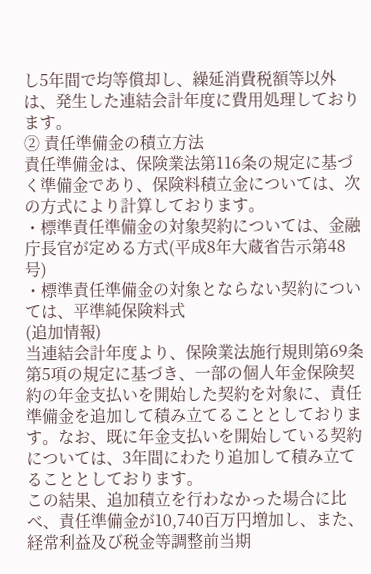し5年間で均等償却し、繰延消費税額等以外は、発生した連結会計年度に費用処理しております。
② 責任準備金の積立方法
責任準備金は、保険業法第116条の規定に基づく準備金であり、保険料積立金については、次の方式により計算しております。
・標準責任準備金の対象契約については、金融庁長官が定める方式(平成8年大蔵省告示第48号)
・標準責任準備金の対象とならない契約については、平準純保険料式
(追加情報)
当連結会計年度より、保険業法施行規則第69条第5項の規定に基づき、一部の個人年金保険契約の年金支払いを開始した契約を対象に、責任準備金を追加して積み立てることとしております。なお、既に年金支払いを開始している契約については、3年間にわたり追加して積み立てることとしております。
この結果、追加積立を行わなかった場合に比べ、責任準備金が10,740百万円増加し、また、経常利益及び税金等調整前当期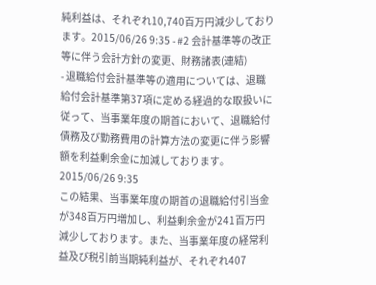純利益は、それぞれ10,740百万円減少しております。2015/06/26 9:35 - #2 会計基準等の改正等に伴う会計方針の変更、財務諸表(連結)
- 退職給付会計基準等の適用については、退職給付会計基準第37項に定める経過的な取扱いに従って、当事業年度の期首において、退職給付債務及び勤務費用の計算方法の変更に伴う影響額を利益剰余金に加減しております。2015/06/26 9:35
この結果、当事業年度の期首の退職給付引当金が348百万円増加し、利益剰余金が241百万円減少しております。また、当事業年度の経常利益及び税引前当期純利益が、それぞれ407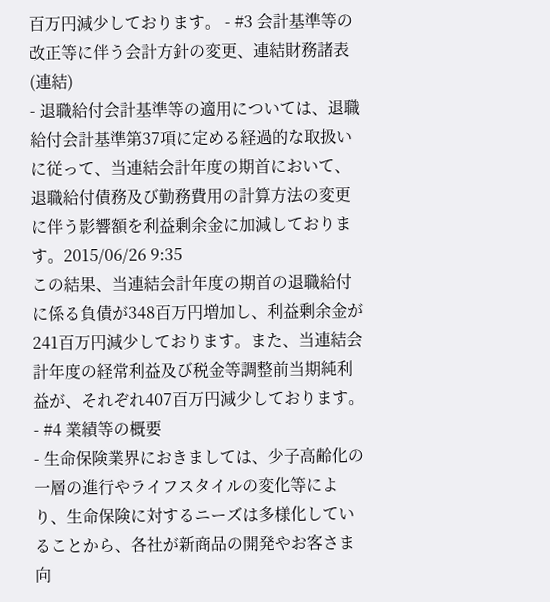百万円減少しております。 - #3 会計基準等の改正等に伴う会計方針の変更、連結財務諸表(連結)
- 退職給付会計基準等の適用については、退職給付会計基準第37項に定める経過的な取扱いに従って、当連結会計年度の期首において、退職給付債務及び勤務費用の計算方法の変更に伴う影響額を利益剰余金に加減しております。2015/06/26 9:35
この結果、当連結会計年度の期首の退職給付に係る負債が348百万円増加し、利益剰余金が241百万円減少しております。また、当連結会計年度の経常利益及び税金等調整前当期純利益が、それぞれ407百万円減少しております。 - #4 業績等の概要
- 生命保険業界におきましては、少子高齢化の一層の進行やライフスタイルの変化等により、生命保険に対するニーズは多様化していることから、各社が新商品の開発やお客さま向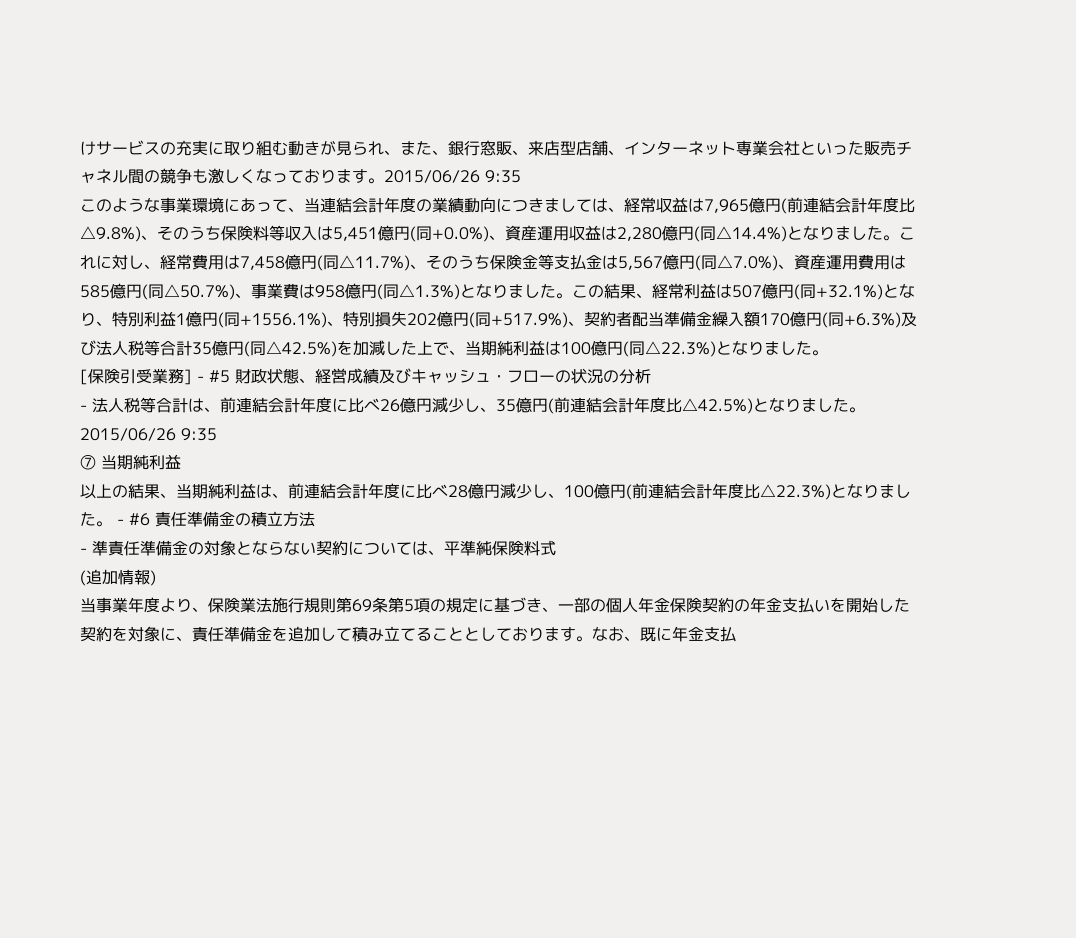けサービスの充実に取り組む動きが見られ、また、銀行窓販、来店型店舗、インターネット専業会社といった販売チャネル間の競争も激しくなっております。2015/06/26 9:35
このような事業環境にあって、当連結会計年度の業績動向につきましては、経常収益は7,965億円(前連結会計年度比△9.8%)、そのうち保険料等収入は5,451億円(同+0.0%)、資産運用収益は2,280億円(同△14.4%)となりました。これに対し、経常費用は7,458億円(同△11.7%)、そのうち保険金等支払金は5,567億円(同△7.0%)、資産運用費用は585億円(同△50.7%)、事業費は958億円(同△1.3%)となりました。この結果、経常利益は507億円(同+32.1%)となり、特別利益1億円(同+1556.1%)、特別損失202億円(同+517.9%)、契約者配当準備金繰入額170億円(同+6.3%)及び法人税等合計35億円(同△42.5%)を加減した上で、当期純利益は100億円(同△22.3%)となりました。
[保険引受業務] - #5 財政状態、経営成績及びキャッシュ・フローの状況の分析
- 法人税等合計は、前連結会計年度に比べ26億円減少し、35億円(前連結会計年度比△42.5%)となりました。2015/06/26 9:35
⑦ 当期純利益
以上の結果、当期純利益は、前連結会計年度に比べ28億円減少し、100億円(前連結会計年度比△22.3%)となりました。 - #6 責任準備金の積立方法
- 準責任準備金の対象とならない契約については、平準純保険料式
(追加情報)
当事業年度より、保険業法施行規則第69条第5項の規定に基づき、一部の個人年金保険契約の年金支払いを開始した契約を対象に、責任準備金を追加して積み立てることとしております。なお、既に年金支払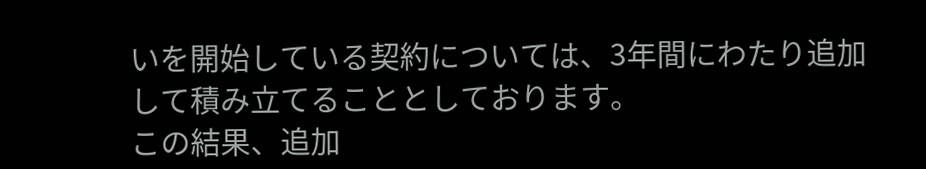いを開始している契約については、3年間にわたり追加して積み立てることとしております。
この結果、追加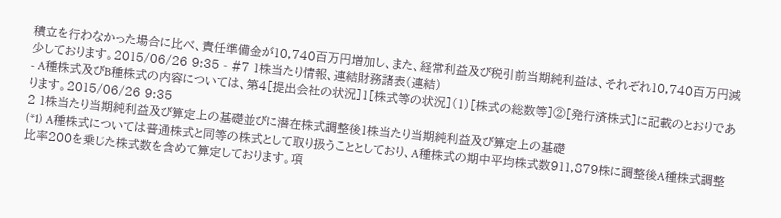積立を行わなかった場合に比べ、責任準備金が10,740百万円増加し、また、経常利益及び税引前当期純利益は、それぞれ10,740百万円減少しております。2015/06/26 9:35 - #7 1株当たり情報、連結財務諸表(連結)
- A種株式及びB種株式の内容については、第4[提出会社の状況]1[株式等の状況](1)[株式の総数等]②[発行済株式]に記載のとおりであります。2015/06/26 9:35
2 1株当たり当期純利益及び算定上の基礎並びに潜在株式調整後1株当たり当期純利益及び算定上の基礎
(*1) A種株式については普通株式と同等の株式として取り扱うこととしており、A種株式の期中平均株式数911,879株に調整後A種株式調整比率200を乗じた株式数を含めて算定しております。項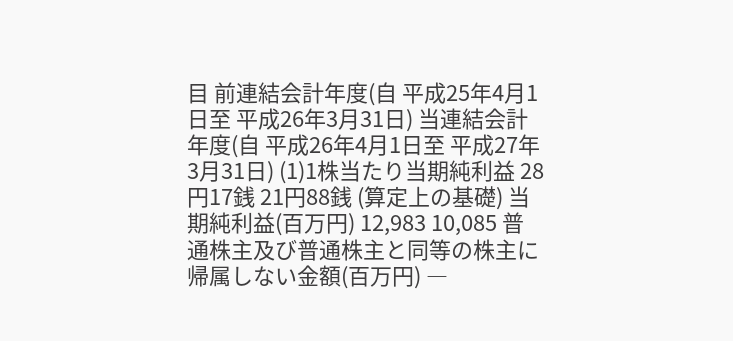目 前連結会計年度(自 平成25年4月1日至 平成26年3月31日) 当連結会計年度(自 平成26年4月1日至 平成27年3月31日) (1)1株当たり当期純利益 28円17銭 21円88銭 (算定上の基礎) 当期純利益(百万円) 12,983 10,085 普通株主及び普通株主と同等の株主に帰属しない金額(百万円) ―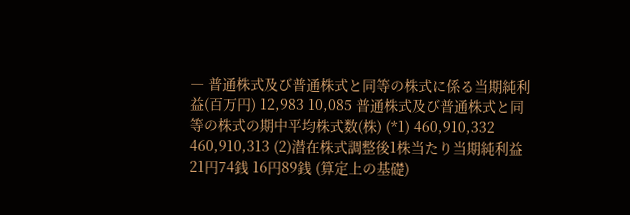― 普通株式及び普通株式と同等の株式に係る当期純利益(百万円) 12,983 10,085 普通株式及び普通株式と同等の株式の期中平均株式数(株) (*1) 460,910,332 460,910,313 (2)潜在株式調整後1株当たり当期純利益 21円74銭 16円89銭 (算定上の基礎)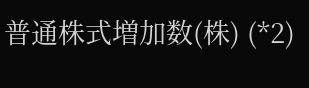普通株式増加数(株) (*2)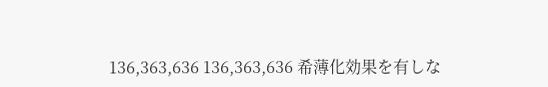136,363,636 136,363,636 希薄化効果を有しな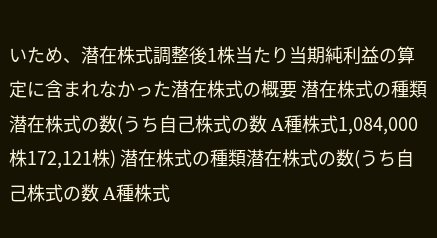いため、潜在株式調整後1株当たり当期純利益の算定に含まれなかった潜在株式の概要 潜在株式の種類潜在株式の数(うち自己株式の数 A種株式1,084,000株172,121株) 潜在株式の種類潜在株式の数(うち自己株式の数 A種株式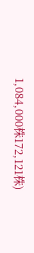1,084,000株172,121株)